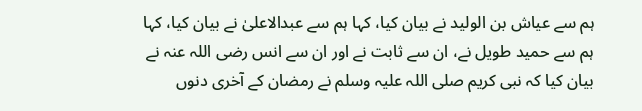ہم سے عیاش بن الولید نے بیان کیا، کہا ہم سے عبدالاعلیٰ نے بیان کیا، کہا ہم سے حمید طویل نے، ان سے ثابت نے اور ان سے انس رضی اللہ عنہ نے بیان کیا کہ نبی کریم صلی اللہ علیہ وسلم نے رمضان کے آخری دنوں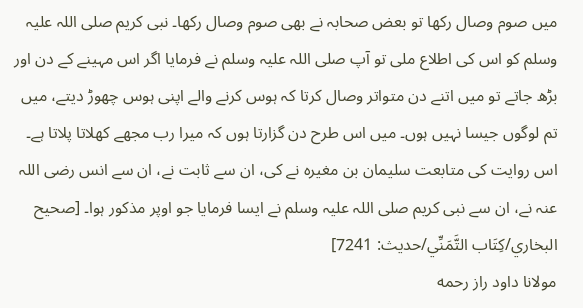میں صوم وصال رکھا تو بعض صحابہ نے بھی صوم وصال رکھا۔ نبی کریم صلی اللہ علیہ وسلم کو اس کی اطلاع ملی تو آپ صلی اللہ علیہ وسلم نے فرمایا اگر اس مہینے کے دن اور بڑھ جاتے تو میں اتنے دن متواتر وصال کرتا کہ ہوس کرنے والے اپنی ہوس چھوڑ دیتے، میں تم لوگوں جیسا نہیں ہوں۔ میں اس طرح دن گزارتا ہوں کہ میرا رب مجھے کھلاتا پلاتا ہے۔ اس روایت کی متابعت سلیمان بن مغیرہ نے کی، ان سے ثابت نے، ان سے انس رضی اللہ عنہ نے، ان سے نبی کریم صلی اللہ علیہ وسلم نے ایسا فرمایا جو اوپر مذکور ہوا۔ [صحيح البخاري/كِتَاب التَّمَنِّي/حدیث: 7241]
مولانا داود راز رحمه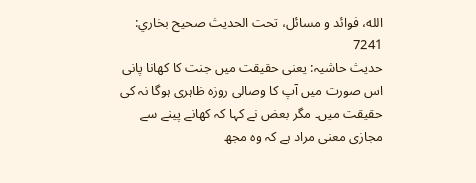الله، فوائد و مسائل، تحت الحديث صحيح بخاري: 7241
حدیث حاشیہ: یعنی حقیقت میں جنت کا کھانا پانی اس صورت میں آپ کا وصالی روزہ ظاہری ہوگا نہ کی حقیقت میں۔ مگر بعض نے کہا کہ کھانے پینے سے مجازی معنی مراد ہے کہ وہ مجھ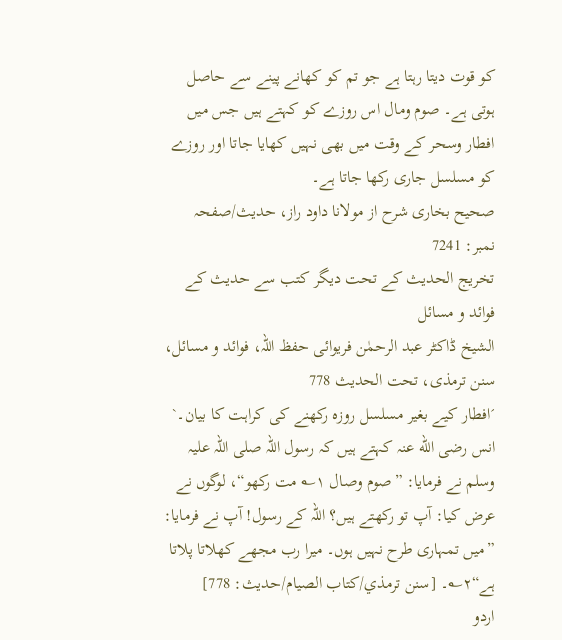کو قوت دیتا رہتا ہے جو تم کو کھانے پینے سے حاصل ہوتی ہے۔ صوم ومال اس روزے کو کہتے ہیں جس میں افطار وسحر کے وقت میں بھی نہیں کھایا جاتا اور روزے کو مسلسل جاری رکھا جاتا ہے۔
صحیح بخاری شرح از مولانا داود راز، حدیث/صفحہ نمبر: 7241
تخریج الحدیث کے تحت دیگر کتب سے حدیث کے فوائد و مسائل
الشیخ ڈاکٹر عبد الرحمٰن فریوائی حفظ اللہ، فوائد و مسائل، سنن ترمذی، تحت الحديث 778
´افطار کیے بغیر مسلسل روزہ رکھنے کی کراہت کا بیان۔` انس رضی الله عنہ کہتے ہیں کہ رسول اللہ صلی اللہ علیہ وسلم نے فرمایا: ”صوم وصال ۱؎ مت رکھو“، لوگوں نے عرض کیا: آپ تو رکھتے ہیں؟ اللہ کے رسول! آپ نے فرمایا: ”میں تمہاری طرح نہیں ہوں۔ میرا رب مجھے کھلاتا پلاتا ہے“۲؎۔ [سنن ترمذي/كتاب الصيام/حدیث: 778]
اردو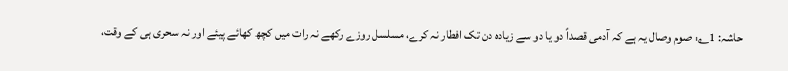حاشہ: 1؎: صوم وصال یہ ہے کہ آدمی قصداً دو یا دو سے زیادہ دن تک افطار نہ کرے، مسلسل روزے رکھے نہ رات میں کچھ کھائے پیئے اور نہ سحری ہی کے وقت،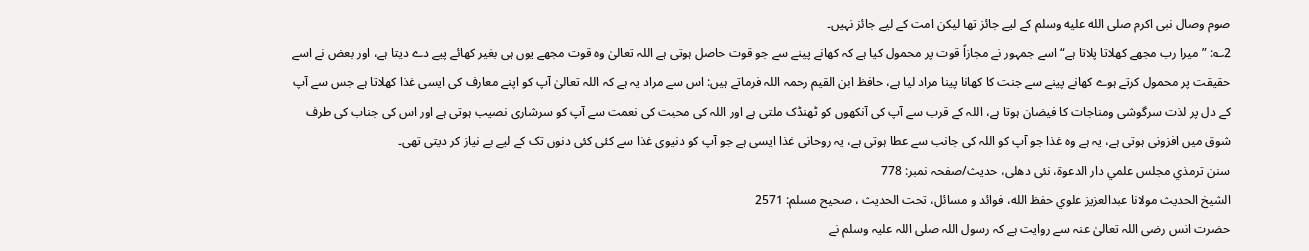صوم وصال نبی اکرم صلى الله عليه وسلم کے لیے جائز تھا لیکن امت کے لیے جائز نہیں۔
2؎: ”میرا رب مجھے کھلاتا پلاتا ہے“ اسے جمہور نے مجازاً قوت پر محمول کیا ہے کہ کھانے پینے سے جو قوت حاصل ہوتی ہے اللہ تعالیٰ وہ قوت مجھے یوں ہی بغیر کھائے پیے دے دیتا ہے، اور بعض نے اسے حقیقت پر محمول کرتے ہوے کھانے پینے سے جنت کا کھانا پینا مراد لیا ہے، حافظ ابن القیم رحمہ اللہ فرماتے ہیں: اس سے مراد یہ ہے کہ اللہ تعالیٰ آپ کو اپنے معارف کی ایسی غذا کھلاتا ہے جس سے آپ کے دل پر لذت سرگوشی ومناجات کا فیضان ہوتا ہے، اللہ کے قرب سے آپ کی آنکھوں کو ٹھنڈک ملتی ہے اور اللہ کی محبت کی نعمت سے آپ کو سرشاری نصیب ہوتی ہے اور اس کی جناب کی طرف شوق میں افزونی ہوتی ہے، یہ ہے وہ غذا جو آپ کو اللہ کی جانب سے عطا ہوتی ہے، یہ روحانی غذا ایسی ہے جو آپ کو دنیوی غذا سے کئی کئی دنوں تک کے لیے بے نیاز کر دیتی تھی۔
سنن ترمذي مجلس علمي دار الدعوة، نئى دهلى، حدیث/صفحہ نمبر: 778
الشيخ الحديث مولانا عبدالعزيز علوي حفظ الله، فوائد و مسائل، تحت الحديث ، صحيح مسلم: 2571
حضرت انس رضی اللہ تعالیٰ عنہ سے روایت ہے کہ رسول اللہ صلی اللہ علیہ وسلم نے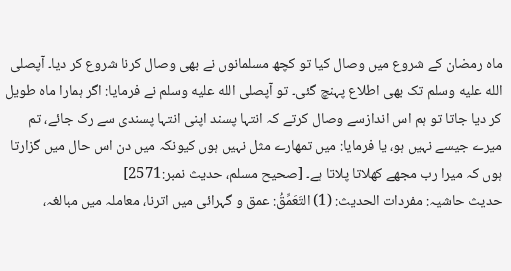ماہ رمضان کے شروع میں وصال کیا تو کچھ مسلمانوں نے بھی وصال کرنا شروع کر دیا۔ آپصلى الله عليه وسلم تک بھی اطلاع پہنچ گئی۔ تو آپصلى الله عليه وسلم نے فرمایا: اگر ہمارا ماہ طویل کر دیا جاتا تو ہم اس اندازسے وصال کرتے کہ انتہا پسند اپنی انتہا پسندی سے رک جائے، تم میرے جیسے نہیں ہو، یا فرمایا: میں تمھارے مثل نہیں ہوں کیونکہ میں دن اس حال میں گزارتا ہوں کہ میرا رب مجھے کھلاتا پلاتا ہے۔ [صحيح مسلم، حديث نمبر:2571]
حدیث حاشیہ: مفردات الحدیث: (1) التَعَمِّقُ: عمق و گہرائی میں اترنا، معاملہ میں مبالغہ،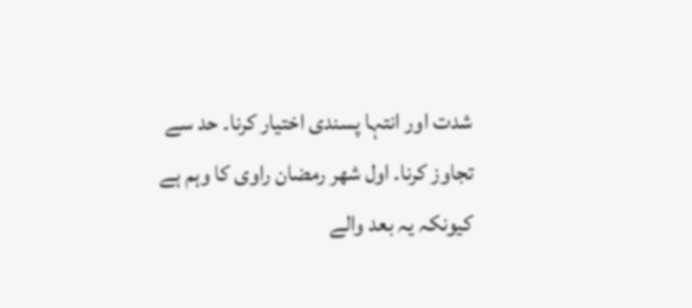شدت اور انتہا پسندی اختیار کرنا۔ حد سے تجاوز کرنا۔ اول شهر رمضان راوی کا وہم ہے کیونکہ یہ بعد والے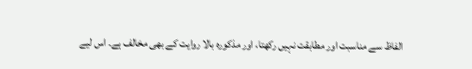الفاظ سے مناسبت اور مطابقت نہیں رکھتا، اور مذکورہ بالا روایت کے بھی مخالف ہے۔ اس لیے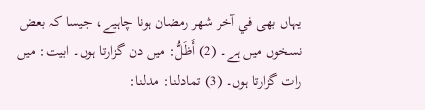یہاں بھی في آخر شهر رمضان ہونا چاہیے، جیسا کہ بعض نسخوں میں ہے۔ (2) أَظَلُّ: میں دن گزارتا ہوں۔ ابيت: میں رات گزارتا ہوں۔ (3) تمادلنا: مدلنا: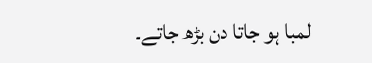لمبا ہو جاتا دن بڑھ جاتے۔